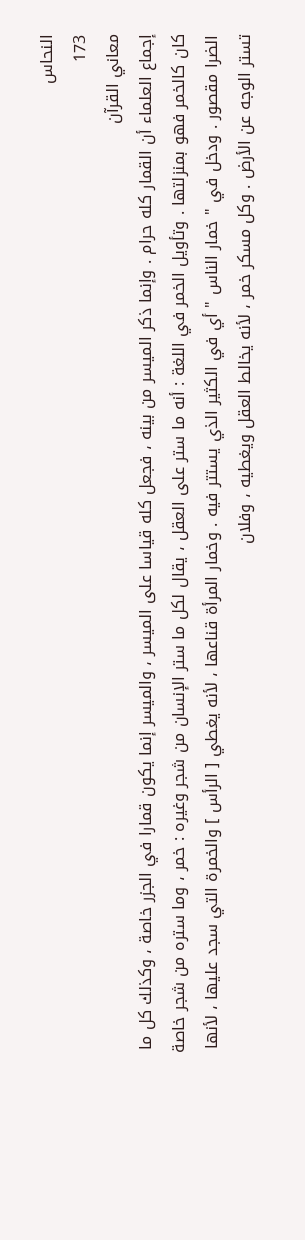النحاس
173
معاني القرآن
إجماع العلماء أن القمار كله حرام . وإنما ذكر الميسر من بينه ، فجعل كله قياسا على الميسر ، والميسر إنما يكون قمارا في الجزر خاصة ، وكذلك كل ما كان كالخمر فهو بمنزلتها . وتأويل الخمر في اللغة : أنه ما ستر على العقل ، يقال لكل ما ستر الإنسان من شجر وغيره : خمر ، وما ستره من شجر خاصة الضرا مقصور . ودخل في " خمار الناس " أي في الكثير الذي يستتر فيه . وخمار المرأة قناعها ، لأنه يغطي [ الرأس ] والخمرة التي سجد عليها ، لأنها تستر الوجه عن الأرض . وكل مسكر خمر ، لأنه يخالط العقل ويغطيه ، وفلان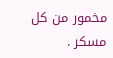مخمور من كل مسكر .